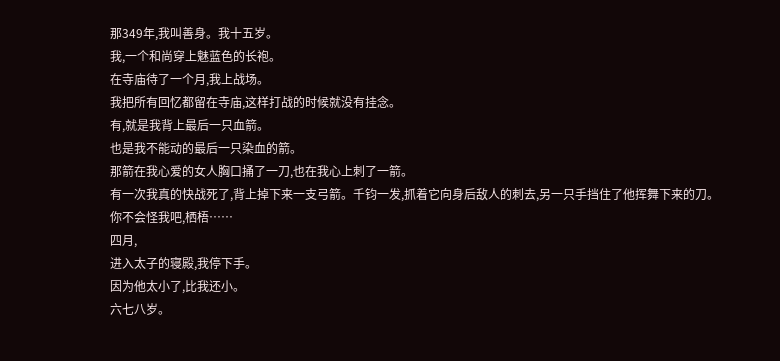那349年,我叫善身。我十五岁。
我,一个和尚穿上魅蓝色的长袍。
在寺庙待了一个月,我上战场。
我把所有回忆都留在寺庙,这样打战的时候就没有挂念。
有,就是我背上最后一只血箭。
也是我不能动的最后一只染血的箭。
那箭在我心爱的女人胸口捅了一刀,也在我心上刺了一箭。
有一次我真的快战死了,背上掉下来一支弓箭。千钧一发,抓着它向身后敌人的刺去,另一只手挡住了他挥舞下来的刀。
你不会怪我吧,栖梧……
四月,
进入太子的寝殿,我停下手。
因为他太小了,比我还小。
六七八岁。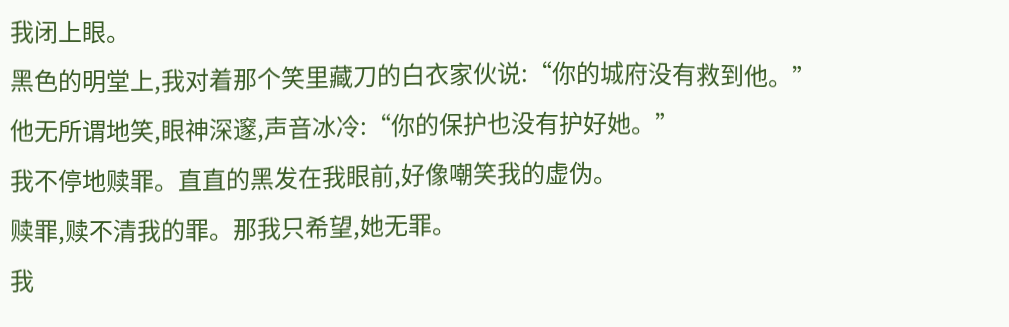我闭上眼。
黑色的明堂上,我对着那个笑里藏刀的白衣家伙说:“你的城府没有救到他。”
他无所谓地笑,眼神深邃,声音冰冷:“你的保护也没有护好她。”
我不停地赎罪。直直的黑发在我眼前,好像嘲笑我的虚伪。
赎罪,赎不清我的罪。那我只希望,她无罪。
我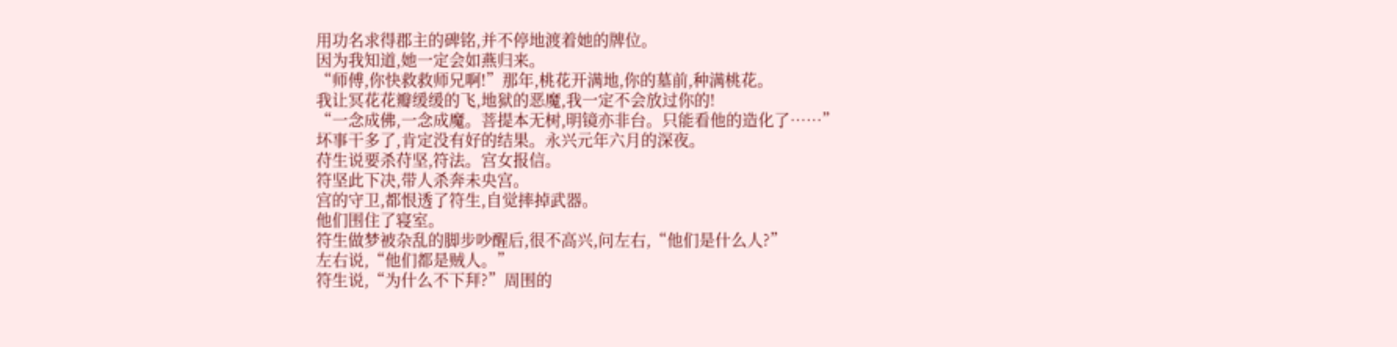用功名求得郡主的碑铭,并不停地渡着她的牌位。
因为我知道,她一定会如燕归来。
“师傅,你快救救师兄啊!”那年,桃花开满地,你的墓前,种满桃花。
我让冥花花瓣缓缓的飞,地狱的恶魔,我一定不会放过你的!
“一念成佛,一念成魔。菩提本无树,明镜亦非台。只能看他的造化了……”
坏事干多了,肯定没有好的结果。永兴元年六月的深夜。
苻生说要杀苻坚,符法。宫女报信。
符坚此下决,带人杀奔未央宫。
宫的守卫,都恨透了符生,自觉摔掉武器。
他们围住了寝室。
符生做梦被杂乱的脚步吵醒后,很不高兴,问左右,“他们是什么人?”
左右说,“他们都是贼人。”
符生说,“为什么不下拜?”周围的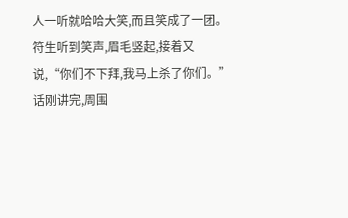人一听就哈哈大笑,而且笑成了一团。
符生听到笑声,眉毛竖起,接着又说,“你们不下拜,我马上杀了你们。”
话刚讲完,周围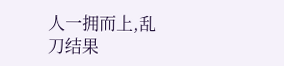人一拥而上,乱刀结果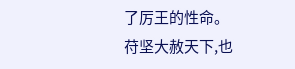了厉王的性命。
苻坚大赦天下,也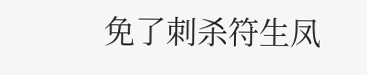免了刺杀符生凤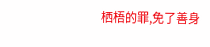栖梧的罪,免了善身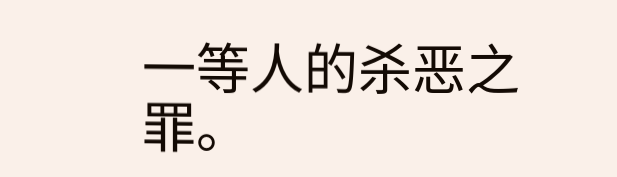一等人的杀恶之罪。